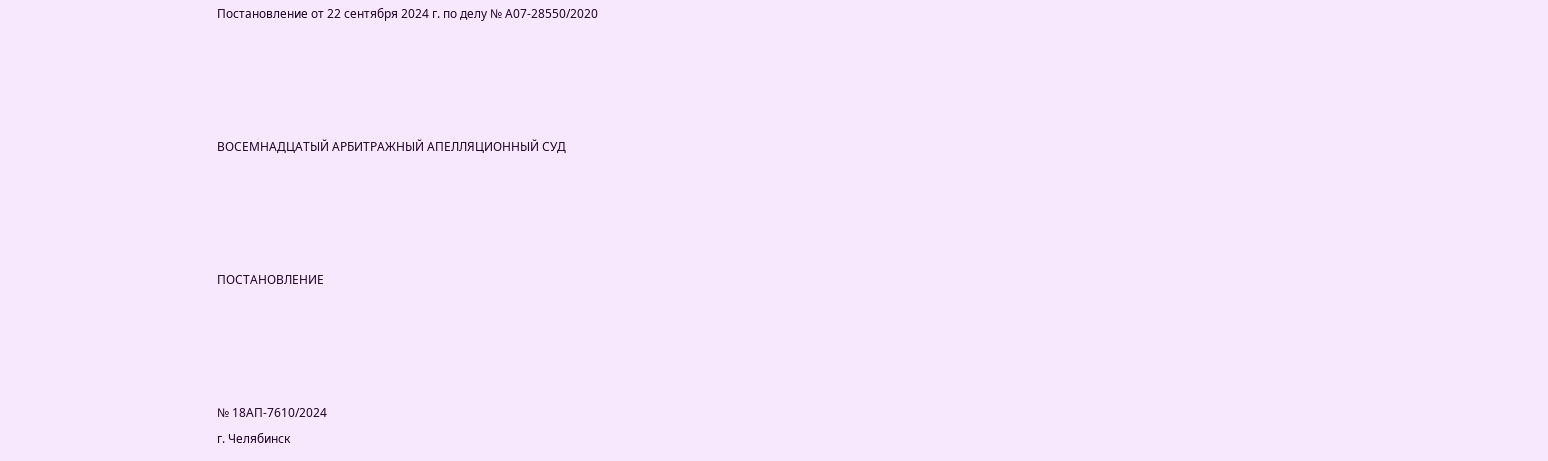Постановление от 22 сентября 2024 г. по делу № А07-28550/2020




ВОСЕМНАДЦАТЫЙ АРБИТРАЖНЫЙ АПЕЛЛЯЦИОННЫЙ СУД




ПОСТАНОВЛЕНИЕ




№ 18АП-7610/2024
г. Челябинск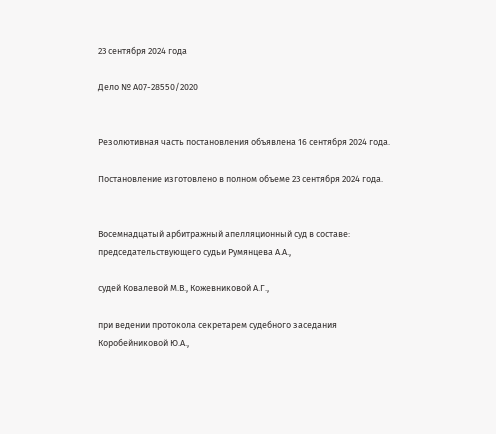23 сентября 2024 года

Дело № А07-28550/2020


Резолютивная часть постановления объявлена 16 сентября 2024 года.

Постановление изготовлено в полном объеме 23 сентября 2024 года.


Восемнадцатый арбитражный апелляционный суд в составе: председательствующего судьи Румянцева А.А.,

судей Ковалевой М.В., Кожевниковой А.Г.,

при ведении протокола секретарем судебного заседания Коробейниковой Ю.А.,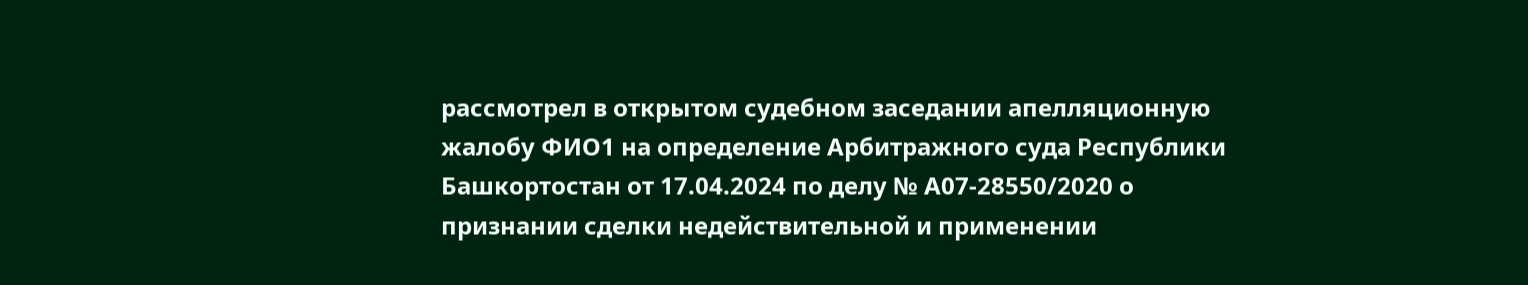рассмотрел в открытом судебном заседании апелляционную жалобу ФИО1 на определение Арбитражного суда Республики Башкортостан от 17.04.2024 по делу № А07-28550/2020 о признании сделки недействительной и применении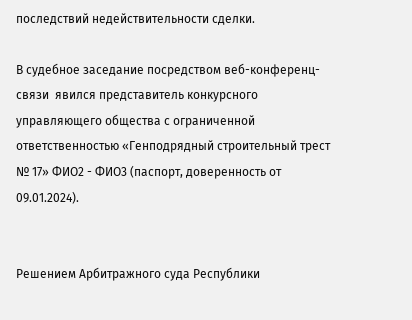последствий недействительности сделки.

В судебное заседание посредством веб-конференц-связи  явился представитель конкурсного управляющего общества с ограниченной ответственностью «Генподрядный строительный трест № 17» ФИО2 - ФИО3 (паспорт, доверенность от 09.01.2024).


Решением Арбитражного суда Республики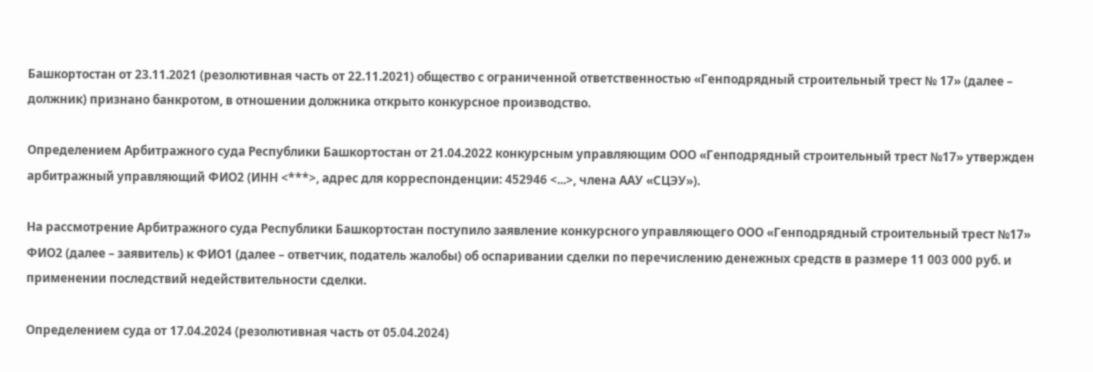Башкортостан от 23.11.2021 (резолютивная часть от 22.11.2021) общество с ограниченной ответственностью «Генподрядный строительный трест № 17» (далее – должник) признано банкротом, в отношении должника открыто конкурсное производство.

Определением Арбитражного суда Республики Башкортостан от 21.04.2022 конкурсным управляющим ООО «Генподрядный строительный трест №17» утвержден арбитражный управляющий ФИО2 (ИНН <***>, адрес для корреспонденции: 452946 <...>, члена ААУ «СЦЭУ»).

На рассмотрение Арбитражного суда Республики Башкортостан поступило заявление конкурсного управляющего ООО «Генподрядный строительный трест №17» ФИО2 (далее – заявитель) к ФИО1 (далее – ответчик, податель жалобы) об оспаривании сделки по перечислению денежных средств в размере 11 003 000 руб. и применении последствий недействительности сделки.

Определением суда от 17.04.2024 (резолютивная часть от 05.04.2024)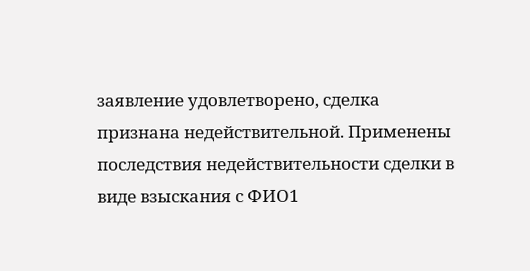заявление удовлетворено, сделка признана недействительной. Применены последствия недействительности сделки в виде взыскания с ФИО1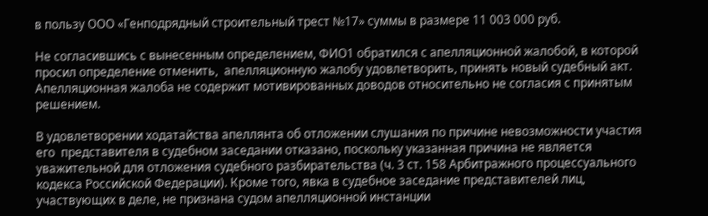в пользу ООО «Генподрядный строительный трест №17» суммы в размере 11 003 000 руб.

Не согласившись с вынесенным определением, ФИО1 обратился с апелляционной жалобой, в которой просил определение отменить,  апелляционную жалобу удовлетворить, принять новый судебный акт. Апелляционная жалоба не содержит мотивированных доводов относительно не согласия с принятым решением.

В удовлетворении ходатайства апеллянта об отложении слушания по причине невозможности участия его  представителя в судебном заседании отказано, поскольку указанная причина не является уважительной для отложения судебного разбирательства (ч. 3 ст. 158 Арбитражного процессуального кодекса Российской Федерации). Кроме того, явка в судебное заседание представителей лиц, участвующих в деле, не признана судом апелляционной инстанции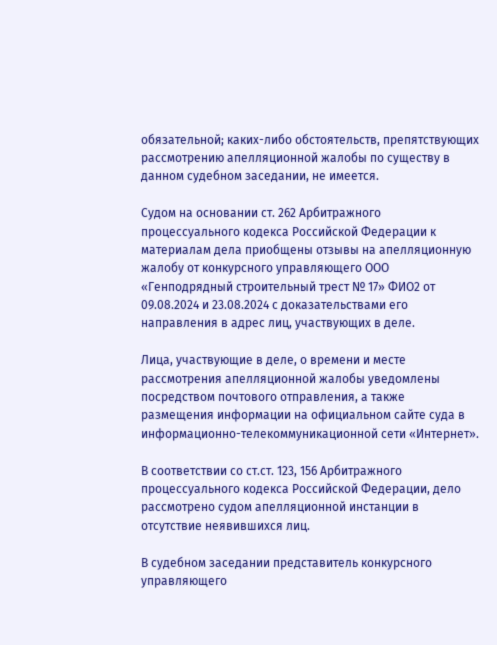обязательной; каких-либо обстоятельств, препятствующих рассмотрению апелляционной жалобы по существу в данном судебном заседании, не имеется.

Судом на основании ст. 262 Арбитражного процессуального кодекса Российской Федерации к материалам дела приобщены отзывы на апелляционную жалобу от конкурсного управляющего ООО «Генподрядный строительный трест № 17» ФИО2 от 09.08.2024 и 23.08.2024 с доказательствами его направления в адрес лиц, участвующих в деле.

Лица, участвующие в деле, о времени и месте рассмотрения апелляционной жалобы уведомлены посредством почтового отправления, а также размещения информации на официальном сайте суда в информационно-телекоммуникационной сети «Интернет».

В соответствии со ст.ст. 123, 156 Арбитражного процессуального кодекса Российской Федерации, дело рассмотрено судом апелляционной инстанции в отсутствие неявившихся лиц.

В судебном заседании представитель конкурсного управляющего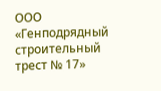ООО «Генподрядный строительный трест № 17»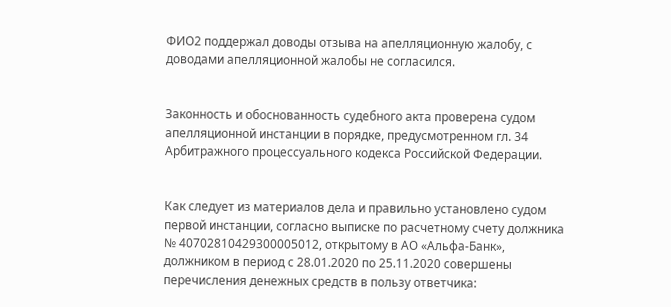ФИО2 поддержал доводы отзыва на апелляционную жалобу, с доводами апелляционной жалобы не согласился.


Законность и обоснованность судебного акта проверена судом апелляционной инстанции в порядке, предусмотренном гл. 34 Арбитражного процессуального кодекса Российской Федерации.


Как следует из материалов дела и правильно установлено судом первой инстанции, согласно выписке по расчетному счету должника № 40702810429300005012, открытому в АО «Альфа-Банк», должником в период с 28.01.2020 по 25.11.2020 совершены перечисления денежных средств в пользу ответчика: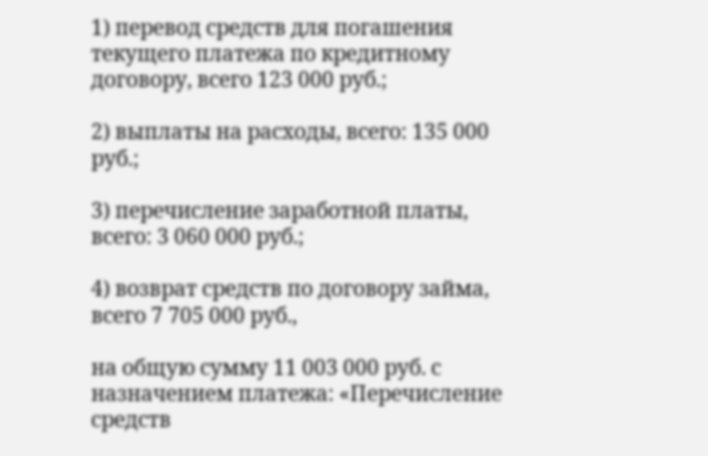1) перевод средств для погашения текущего платежа по кредитному договору, всего 123 000 руб.;

2) выплаты на расходы, всего: 135 000 руб.;

3) перечисление заработной платы, всего: 3 060 000 руб.;

4) возврат средств по договору займа, всего 7 705 000 руб.,

на общую сумму 11 003 000 руб. с назначением платежа: «Перечисление средств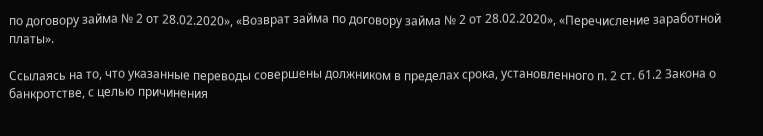по договору займа № 2 от 28.02.2020», «Возврат займа по договору займа № 2 от 28.02.2020», «Перечисление заработной платы».

Ссылаясь на то, что указанные переводы совершены должником в пределах срока, установленного п. 2 ст. 61.2 Закона о банкротстве, с целью причинения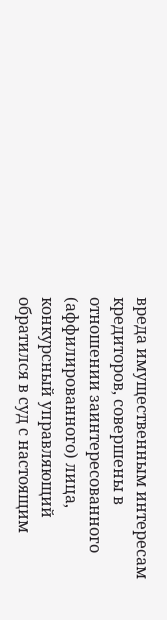вреда имущественным интересам кредиторов, совершены в отношении заинтересованного (аффилированного) лица, конкурсный управляющий обратился в суд с настоящим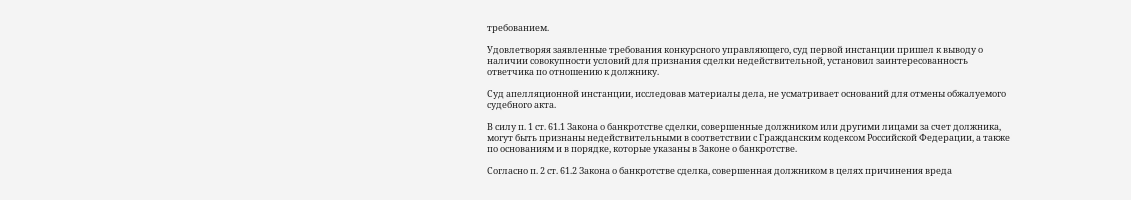требованием.

Удовлетворяя заявленные требования конкурсного управляющего, суд первой инстанции пришел к выводу о наличии совокупности условий для признания сделки недействительной, установил заинтересованность ответчика по отношению к должнику.

Суд апелляционной инстанции, исследовав материалы дела, не усматривает оснований для отмены обжалуемого судебного акта.

В силу п. 1 ст. 61.1 Закона о банкротстве сделки, совершенные должником или другими лицами за счет должника, могут быть признаны недействительными в соответствии с Гражданским кодексом Российской Федерации, а также по основаниям и в порядке, которые указаны в Законе о банкротстве.

Согласно п. 2 ст. 61.2 Закона о банкротстве сделка, совершенная должником в целях причинения вреда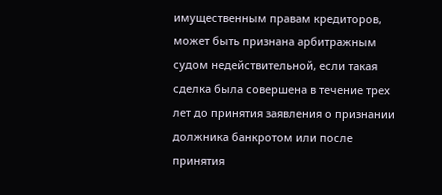имущественным правам кредиторов, может быть признана арбитражным судом недействительной, если такая сделка была совершена в течение трех лет до принятия заявления о признании должника банкротом или после принятия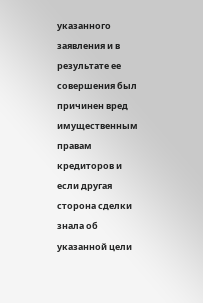указанного заявления и в результате ее совершения был причинен вред имущественным правам кредиторов и если другая сторона сделки знала об указанной цели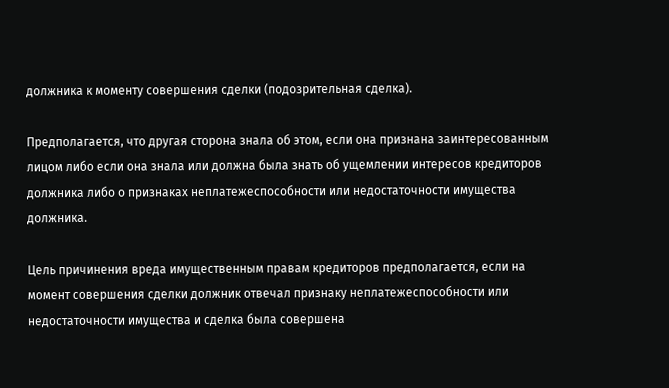должника к моменту совершения сделки (подозрительная сделка).

Предполагается, что другая сторона знала об этом, если она признана заинтересованным лицом либо если она знала или должна была знать об ущемлении интересов кредиторов должника либо о признаках неплатежеспособности или недостаточности имущества должника.

Цель причинения вреда имущественным правам кредиторов предполагается, если на момент совершения сделки должник отвечал признаку неплатежеспособности или недостаточности имущества и сделка была совершена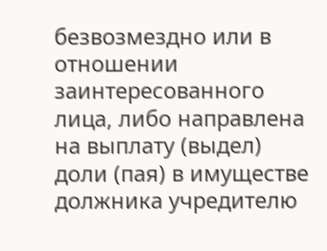безвозмездно или в отношении заинтересованного лица, либо направлена на выплату (выдел) доли (пая) в имуществе должника учредителю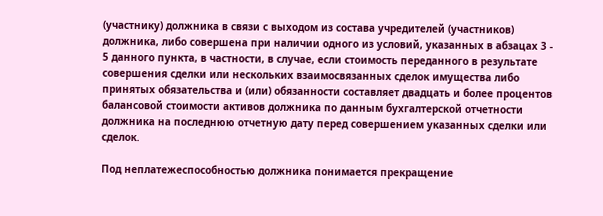(участнику) должника в связи с выходом из состава учредителей (участников) должника, либо совершена при наличии одного из условий, указанных в абзацах 3 - 5 данного пункта, в частности, в случае, если стоимость переданного в результате совершения сделки или нескольких взаимосвязанных сделок имущества либо принятых обязательства и (или) обязанности составляет двадцать и более процентов балансовой стоимости активов должника по данным бухгалтерской отчетности должника на последнюю отчетную дату перед совершением указанных сделки или сделок.

Под неплатежеспособностью должника понимается прекращение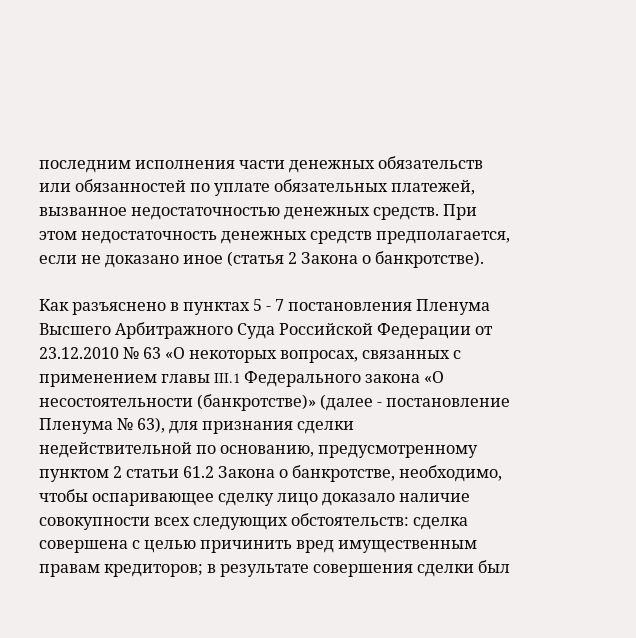последним исполнения части денежных обязательств или обязанностей по уплате обязательных платежей, вызванное недостаточностью денежных средств. При этом недостаточность денежных средств предполагается, если не доказано иное (статья 2 Закона о банкротстве).

Как разъяснено в пунктах 5 - 7 постановления Пленума Высшего Арбитражного Суда Российской Федерации от 23.12.2010 № 63 «О некоторых вопросах, связанных с применением главы III.1 Федерального закона «О несостоятельности (банкротстве)» (далее - постановление Пленума № 63), для признания сделки недействительной по основанию, предусмотренному пунктом 2 статьи 61.2 Закона о банкротстве, необходимо, чтобы оспаривающее сделку лицо доказало наличие совокупности всех следующих обстоятельств: сделка совершена с целью причинить вред имущественным правам кредиторов; в результате совершения сделки был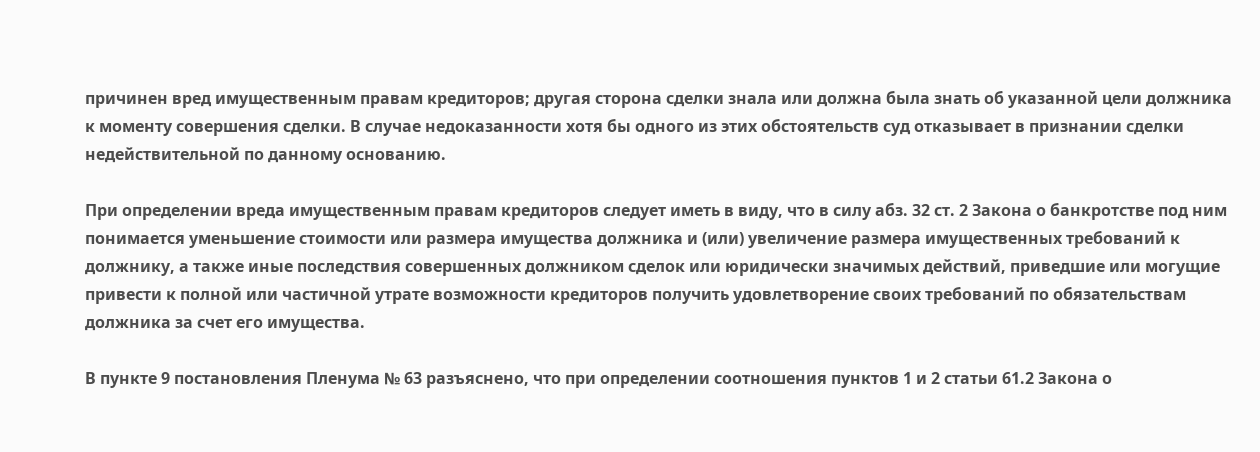причинен вред имущественным правам кредиторов; другая сторона сделки знала или должна была знать об указанной цели должника к моменту совершения сделки. В случае недоказанности хотя бы одного из этих обстоятельств суд отказывает в признании сделки недействительной по данному основанию.

При определении вреда имущественным правам кредиторов следует иметь в виду, что в силу абз. 32 ст. 2 Закона о банкротстве под ним понимается уменьшение стоимости или размера имущества должника и (или) увеличение размера имущественных требований к должнику, а также иные последствия совершенных должником сделок или юридически значимых действий, приведшие или могущие привести к полной или частичной утрате возможности кредиторов получить удовлетворение своих требований по обязательствам должника за счет его имущества.

В пункте 9 постановления Пленума № 63 разъяснено, что при определении соотношения пунктов 1 и 2 статьи 61.2 Закона о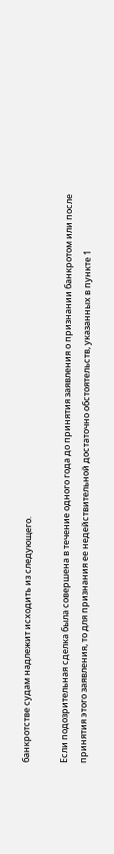банкротстве судам надлежит исходить из следующего.

Если подозрительная сделка была совершена в течение одного года до принятия заявления о признании банкротом или после принятия этого заявления, то для признания ее недействительной достаточно обстоятельств, указанных в пункте 1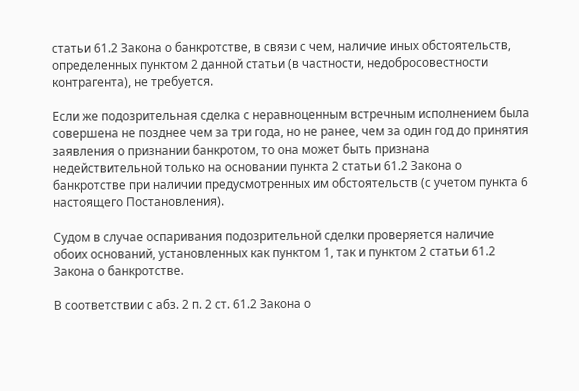статьи 61.2 Закона о банкротстве, в связи с чем, наличие иных обстоятельств, определенных пунктом 2 данной статьи (в частности, недобросовестности контрагента), не требуется.

Если же подозрительная сделка с неравноценным встречным исполнением была совершена не позднее чем за три года, но не ранее, чем за один год до принятия заявления о признании банкротом, то она может быть признана недействительной только на основании пункта 2 статьи 61.2 Закона о банкротстве при наличии предусмотренных им обстоятельств (с учетом пункта 6 настоящего Постановления).

Судом в случае оспаривания подозрительной сделки проверяется наличие обоих оснований, установленных как пунктом 1, так и пунктом 2 статьи 61.2 Закона о банкротстве.

В соответствии с абз. 2 п. 2 ст. 61.2 Закона о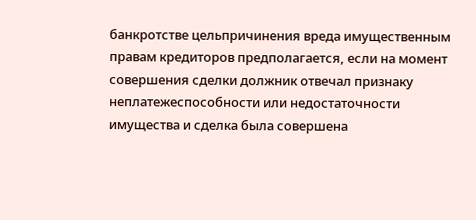банкротстве цельпричинения вреда имущественным правам кредиторов предполагается, если на момент совершения сделки должник отвечал признаку неплатежеспособности или недостаточности имущества и сделка была совершена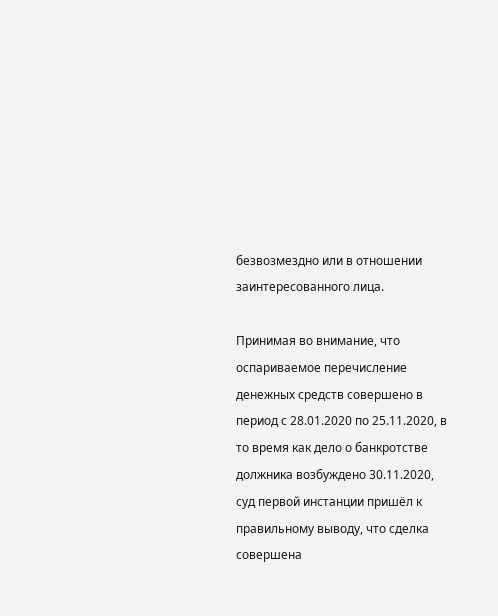безвозмездно или в отношении заинтересованного лица.

Принимая во внимание, что оспариваемое перечисление денежных средств совершено в период с 28.01.2020 по 25.11.2020, в то время как дело о банкротстве должника возбуждено 30.11.2020, суд первой инстанции пришёл к правильному выводу, что сделка совершена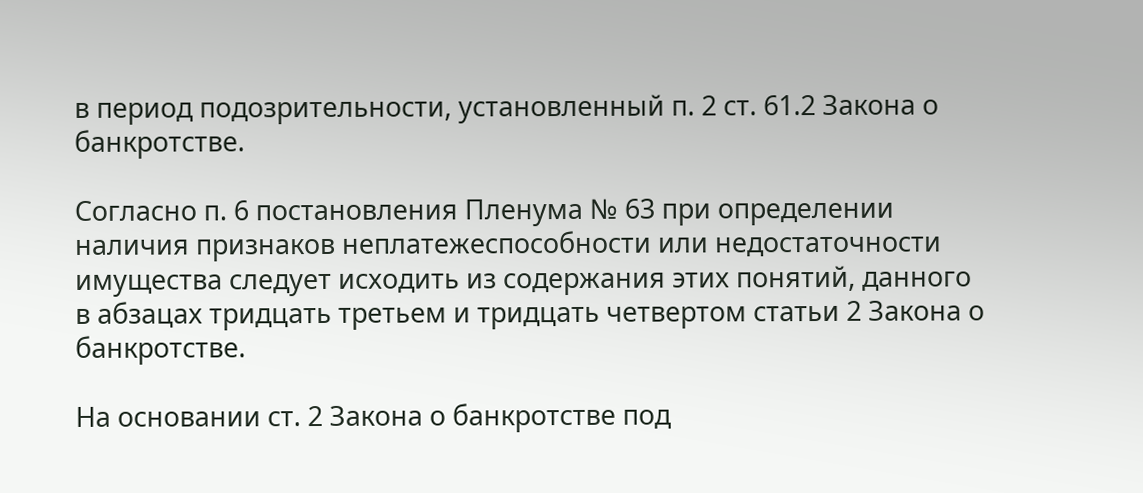в период подозрительности, установленный п. 2 ст. 61.2 Закона о банкротстве.

Согласно п. 6 постановления Пленума № 63 при определении наличия признаков неплатежеспособности или недостаточности имущества следует исходить из содержания этих понятий, данного в абзацах тридцать третьем и тридцать четвертом статьи 2 Закона о банкротстве.

На основании ст. 2 Закона о банкротстве под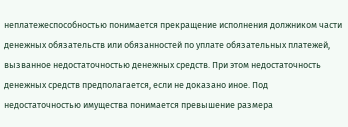неплатежеспособностью понимается прекращение исполнения должником части денежных обязательств или обязанностей по уплате обязательных платежей, вызванное недостаточностью денежных средств. При этом недостаточность денежных средств предполагается, если не доказано иное. Под недостаточностью имущества понимается превышение размера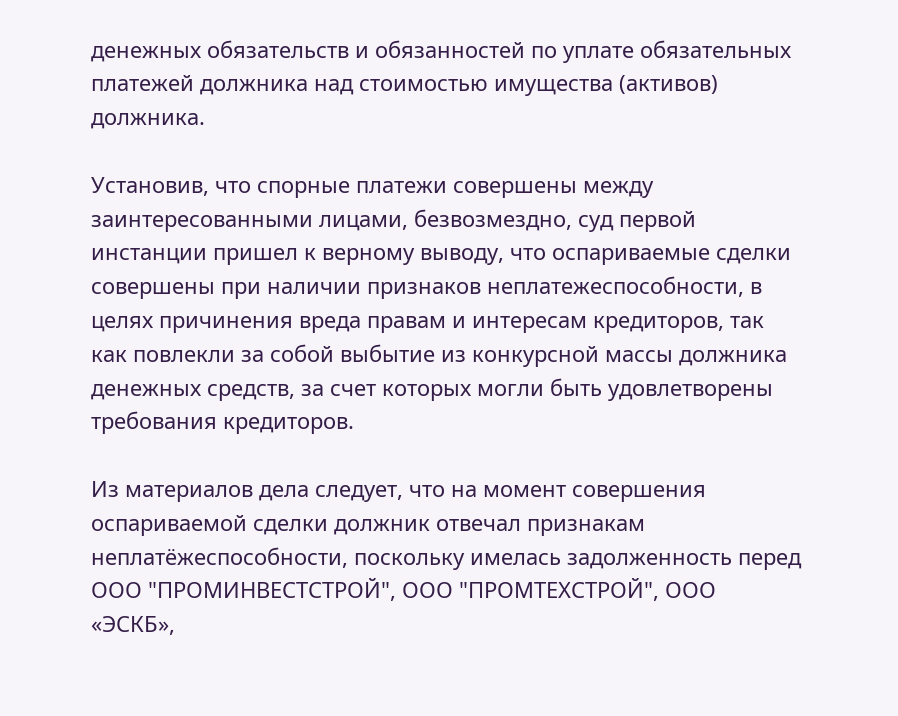денежных обязательств и обязанностей по уплате обязательных платежей должника над стоимостью имущества (активов) должника.

Установив, что спорные платежи совершены между заинтересованными лицами, безвозмездно, суд первой инстанции пришел к верному выводу, что оспариваемые сделки совершены при наличии признаков неплатежеспособности, в целях причинения вреда правам и интересам кредиторов, так как повлекли за собой выбытие из конкурсной массы должника денежных средств, за счет которых могли быть удовлетворены требования кредиторов.

Из материалов дела следует, что на момент совершения оспариваемой сделки должник отвечал признакам неплатёжеспособности, поскольку имелась задолженность перед ООО "ПРОМИНВЕСТСТРОЙ", ООО "ПРОМТЕХСТРОЙ", ООО «ЭСКБ»,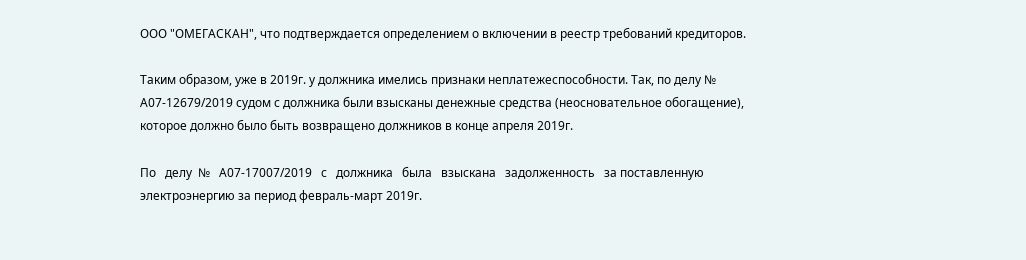ООО "ОМЕГАСКАН", что подтверждается определением о включении в реестр требований кредиторов.

Таким образом, уже в 2019г. у должника имелись признаки неплатежеспособности. Так, по делу № А07-12679/2019 судом с должника были взысканы денежные средства (неосновательное обогащение), которое должно было быть возвращено должников в конце апреля 2019г.

По   делу  №   А07-17007/2019   с   должника   была   взыскана   задолженность   за поставленную электроэнергию за период февраль-март 2019г.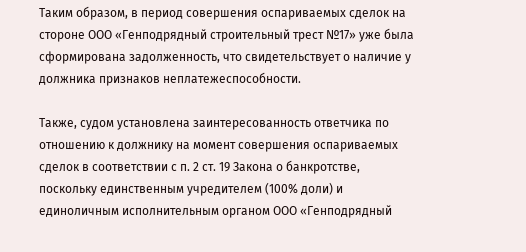Таким образом, в период совершения оспариваемых сделок на стороне ООО «Генподрядный строительный трест №17» уже была сформирована задолженность, что свидетельствует о наличие у должника признаков неплатежеспособности.

Также, судом установлена заинтересованность ответчика по отношению к должнику на момент совершения оспариваемых сделок в соответствии с п. 2 ст. 19 Закона о банкротстве, поскольку единственным учредителем (100% доли) и единоличным исполнительным органом ООО «Генподрядный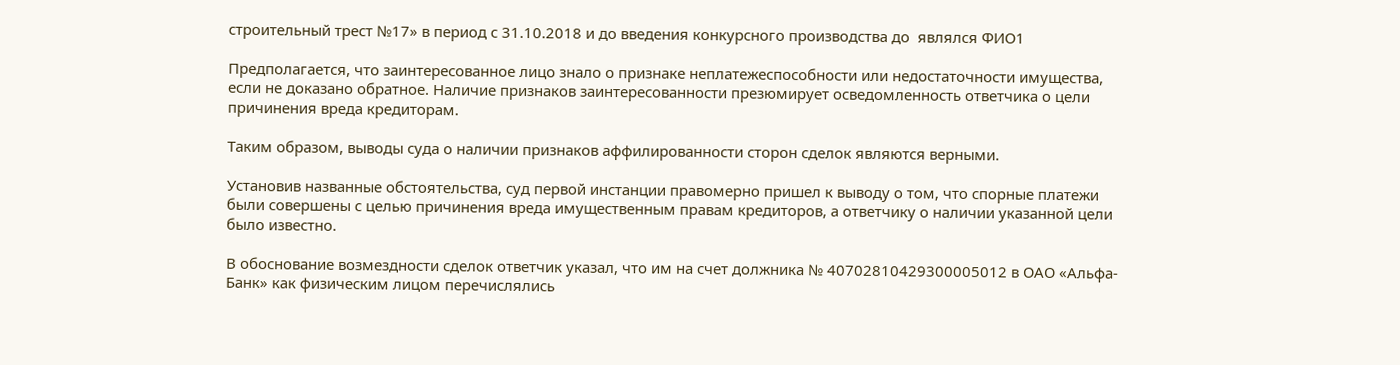строительный трест №17» в период с 31.10.2018 и до введения конкурсного производства до  являлся ФИО1

Предполагается, что заинтересованное лицо знало о признаке неплатежеспособности или недостаточности имущества, если не доказано обратное. Наличие признаков заинтересованности презюмирует осведомленность ответчика о цели причинения вреда кредиторам.

Таким образом, выводы суда о наличии признаков аффилированности сторон сделок являются верными.

Установив названные обстоятельства, суд первой инстанции правомерно пришел к выводу о том, что спорные платежи были совершены с целью причинения вреда имущественным правам кредиторов, а ответчику о наличии указанной цели было известно.

В обоснование возмездности сделок ответчик указал, что им на счет должника № 40702810429300005012 в ОАО «Альфа-Банк» как физическим лицом перечислялись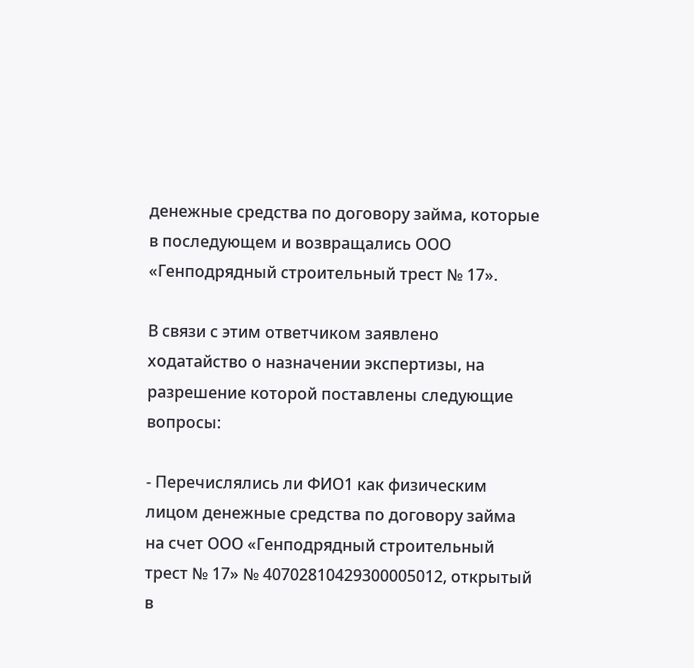денежные средства по договору займа, которые в последующем и возвращались ООО «Генподрядный строительный трест № 17».

В связи с этим ответчиком заявлено ходатайство о назначении экспертизы, на разрешение которой поставлены следующие вопросы:

- Перечислялись ли ФИО1 как физическим лицом денежные средства по договору займа на счет ООО «Генподрядный строительный трест № 17» № 40702810429300005012, открытый в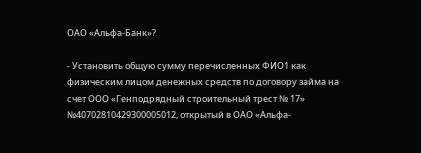ОАО «Альфа-Банк»?

- Установить общую сумму перечисленных ФИО1 как физическим лицом денежных средств по договору займа на счет ООО «Генподрядный строительный трест № 17» №40702810429300005012, открытый в ОАО «Альфа-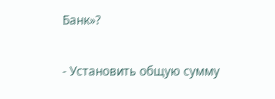Банк»?

- Установить общую сумму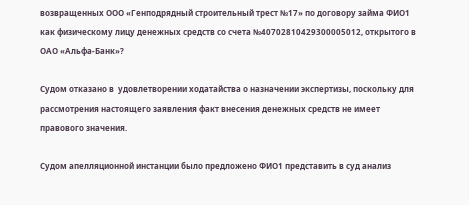возвращенных ООО «Генподрядный строительный трест №17» по договору займа ФИО1 как физическому лицу денежных средств со счета №40702810429300005012, открытого в ОАО «Альфа-Банк»?

Судом отказано в  удовлетворении ходатайства о назначении экспертизы, поскольку для рассмотрения настоящего заявления факт внесения денежных средств не имеет правового значения.

Судом апелляционной инстанции было предложено ФИО1 представить в суд анализ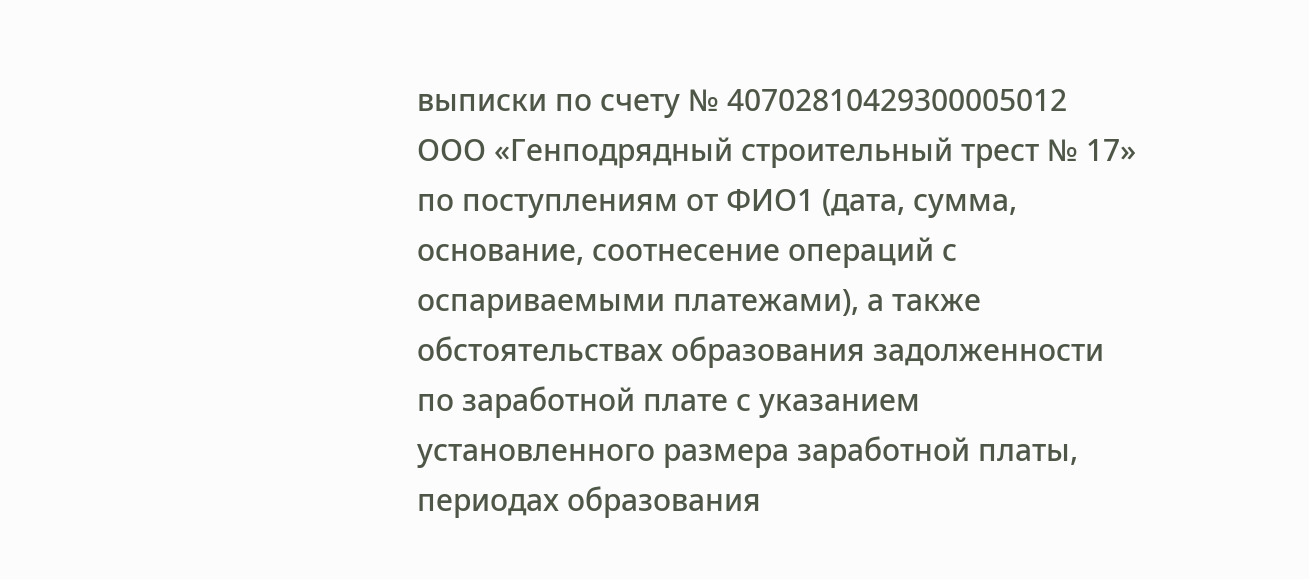выписки по счету № 40702810429300005012 ООО «Генподрядный строительный трест № 17» по поступлениям от ФИО1 (дата, сумма, основание, соотнесение операций с оспариваемыми платежами), а также обстоятельствах образования задолженности по заработной плате с указанием установленного размера заработной платы, периодах образования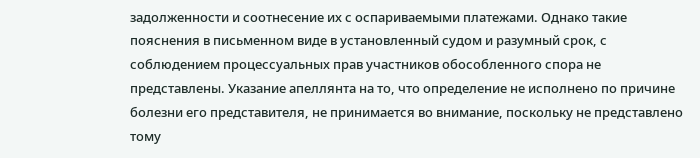задолженности и соотнесение их с оспариваемыми платежами. Однако такие пояснения в письменном виде в установленный судом и разумный срок, с соблюдением процессуальных прав участников обособленного спора не представлены. Указание апеллянта на то, что определение не исполнено по причине болезни его представителя, не принимается во внимание, поскольку не представлено тому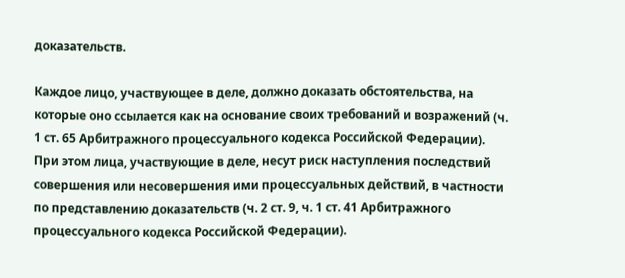доказательств.

Каждое лицо, участвующее в деле, должно доказать обстоятельства, на которые оно ссылается как на основание своих требований и возражений (ч. 1 ст. 65 Арбитражного процессуального кодекса Российской Федерации). При этом лица, участвующие в деле, несут риск наступления последствий совершения или несовершения ими процессуальных действий, в частности по представлению доказательств (ч. 2 ст. 9, ч. 1 ст. 41 Арбитражного процессуального кодекса Российской Федерации).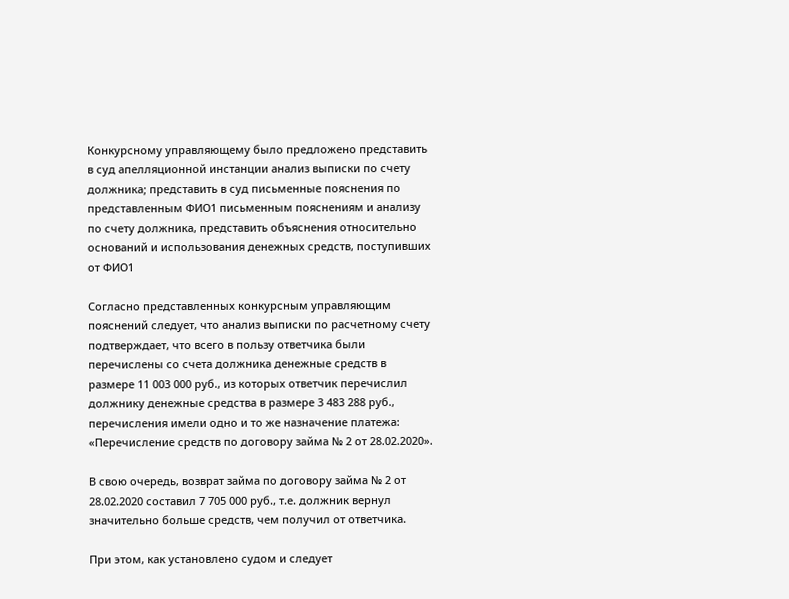Конкурсному управляющему было предложено представить в суд апелляционной инстанции анализ выписки по счету должника; представить в суд письменные пояснения по представленным ФИО1 письменным пояснениям и анализу по счету должника, представить объяснения относительно оснований и использования денежных средств, поступивших от ФИО1

Согласно представленных конкурсным управляющим пояснений следует, что анализ выписки по расчетному счету подтверждает, что всего в пользу ответчика были перечислены со счета должника денежные средств в размере 11 003 000 руб., из которых ответчик перечислил должнику денежные средства в размере 3 483 288 руб., перечисления имели одно и то же назначение платежа: «Перечисление средств по договору займа № 2 от 28.02.2020».

В свою очередь, возврат займа по договору займа № 2 от 28.02.2020 составил 7 705 000 руб., т.е. должник вернул значительно больше средств, чем получил от ответчика.

При этом, как установлено судом и следует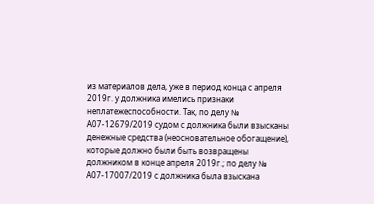из материалов дела, уже в период конца с апреля 2019г. у должника имелись признаки неплатежеспособности. Так, по делу № А07-12679/2019 судом с должника были взысканы денежные средства (неосновательное обогащение), которые должно были быть возвращены должником в конце апреля 2019г.; по делу № А07-17007/2019 с должника была взыскана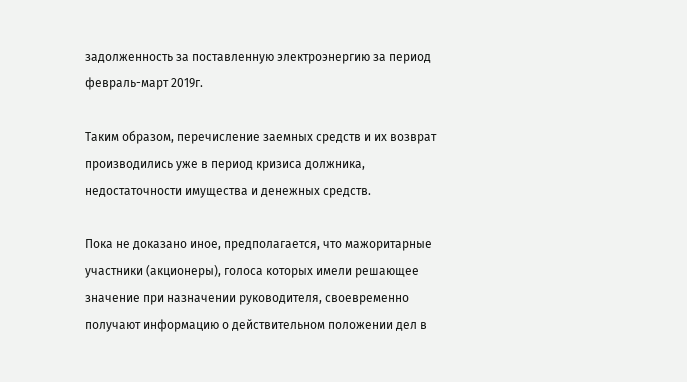задолженность за поставленную электроэнергию за период февраль-март 2019г.

Таким образом, перечисление заемных средств и их возврат производились уже в период кризиса должника, недостаточности имущества и денежных средств.

Пока не доказано иное, предполагается, что мажоритарные участники (акционеры), голоса которых имели решающее значение при назначении руководителя, своевременно получают информацию о действительном положении дел в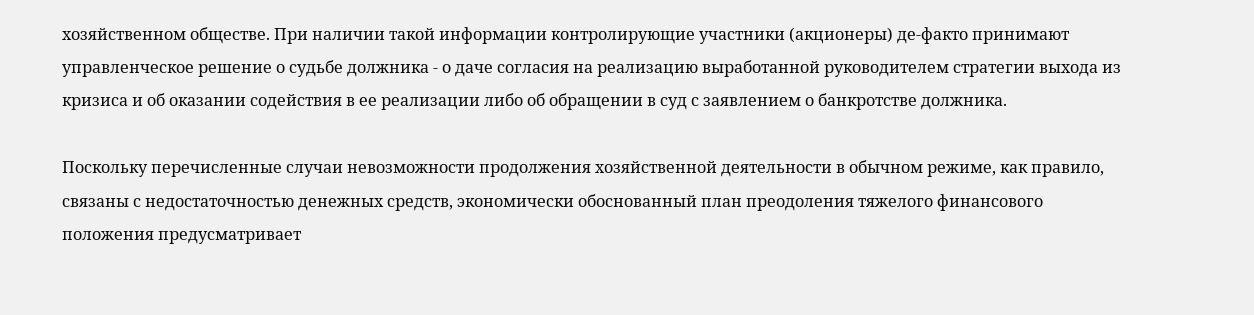хозяйственном обществе. При наличии такой информации контролирующие участники (акционеры) де-факто принимают управленческое решение о судьбе должника - о даче согласия на реализацию выработанной руководителем стратегии выхода из кризиса и об оказании содействия в ее реализации либо об обращении в суд с заявлением о банкротстве должника.

Поскольку перечисленные случаи невозможности продолжения хозяйственной деятельности в обычном режиме, как правило, связаны с недостаточностью денежных средств, экономически обоснованный план преодоления тяжелого финансового положения предусматривает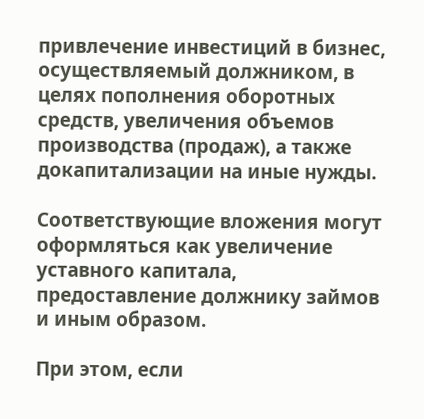привлечение инвестиций в бизнес, осуществляемый должником, в целях пополнения оборотных средств, увеличения объемов производства (продаж), а также докапитализации на иные нужды.

Соответствующие вложения могут оформляться как увеличение уставного капитала, предоставление должнику займов и иным образом.

При этом, если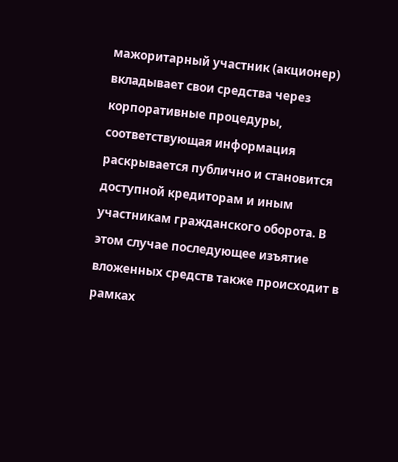мажоритарный участник (акционер) вкладывает свои средства через корпоративные процедуры, соответствующая информация раскрывается публично и становится доступной кредиторам и иным участникам гражданского оборота. В этом случае последующее изъятие вложенных средств также происходит в рамках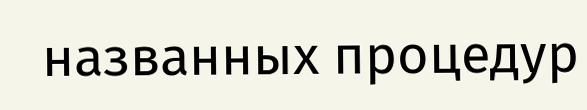названных процедур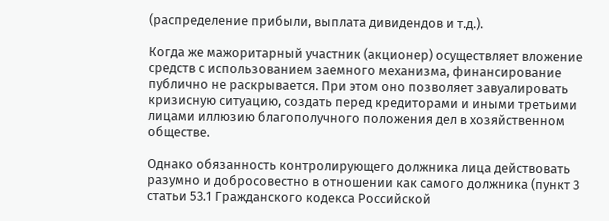(распределение прибыли, выплата дивидендов и т.д.).

Когда же мажоритарный участник (акционер) осуществляет вложение средств с использованием заемного механизма, финансирование публично не раскрывается. При этом оно позволяет завуалировать кризисную ситуацию, создать перед кредиторами и иными третьими лицами иллюзию благополучного положения дел в хозяйственном обществе.

Однако обязанность контролирующего должника лица действовать разумно и добросовестно в отношении как самого должника (пункт 3 статьи 53.1 Гражданского кодекса Российской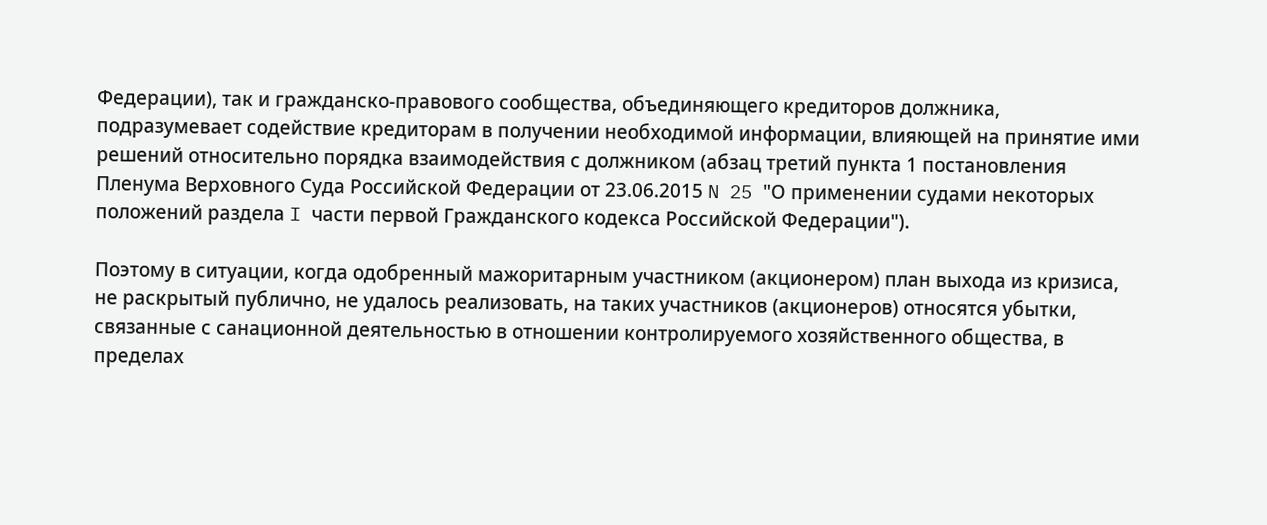Федерации), так и гражданско-правового сообщества, объединяющего кредиторов должника, подразумевает содействие кредиторам в получении необходимой информации, влияющей на принятие ими решений относительно порядка взаимодействия с должником (абзац третий пункта 1 постановления Пленума Верховного Суда Российской Федерации от 23.06.2015 N 25 "О применении судами некоторых положений раздела I части первой Гражданского кодекса Российской Федерации").

Поэтому в ситуации, когда одобренный мажоритарным участником (акционером) план выхода из кризиса, не раскрытый публично, не удалось реализовать, на таких участников (акционеров) относятся убытки, связанные с санационной деятельностью в отношении контролируемого хозяйственного общества, в пределах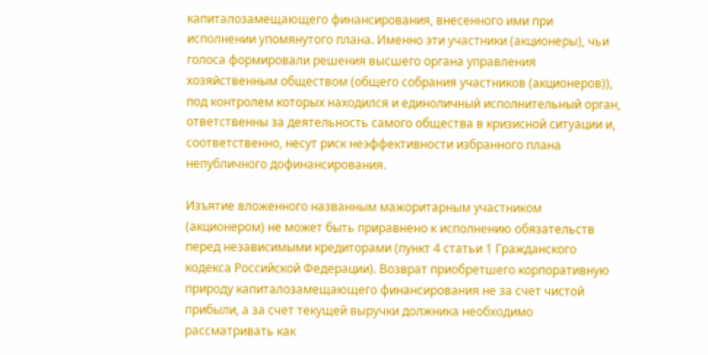капиталозамещающего финансирования, внесенного ими при исполнении упомянутого плана. Именно эти участники (акционеры), чьи голоса формировали решения высшего органа управления хозяйственным обществом (общего собрания участников (акционеров)), под контролем которых находился и единоличный исполнительный орган, ответственны за деятельность самого общества в кризисной ситуации и, соответственно, несут риск неэффективности избранного плана непубличного дофинансирования.

Изъятие вложенного названным мажоритарным участником (акционером) не может быть приравнено к исполнению обязательств перед независимыми кредиторами (пункт 4 статьи 1 Гражданского кодекса Российской Федерации). Возврат приобретшего корпоративную природу капиталозамещающего финансирования не за счет чистой прибыли, а за счет текущей выручки должника необходимо рассматривать как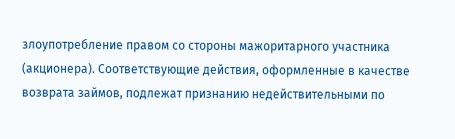злоупотребление правом со стороны мажоритарного участника (акционера). Соответствующие действия, оформленные в качестве возврата займов, подлежат признанию недействительными по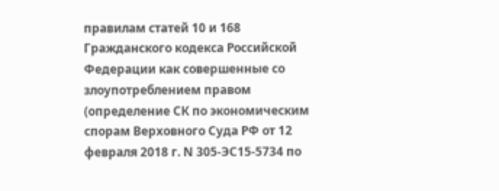правилам статей 10 и 168 Гражданского кодекса Российской Федерации как совершенные со злоупотреблением правом (определение СК по экономическим спорам Верховного Суда РФ от 12 февраля 2018 г. N 305-ЭС15-5734 по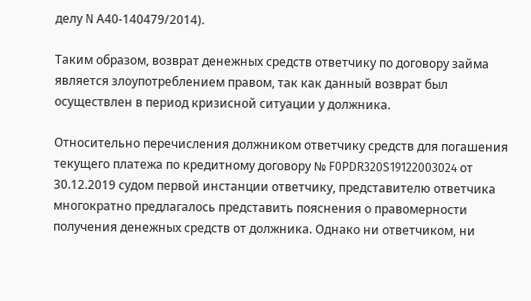делу N А40-140479/2014).

Таким образом, возврат денежных средств ответчику по договору займа является злоупотреблением правом, так как данный возврат был осуществлен в период кризисной ситуации у должника.

Относительно перечисления должником ответчику средств для погашения текущего платежа по кредитному договору № F0PDR320S19122003024 от 30.12.2019 судом первой инстанции ответчику, представителю ответчика многократно предлагалось представить пояснения о правомерности получения денежных средств от должника. Однако ни ответчиком, ни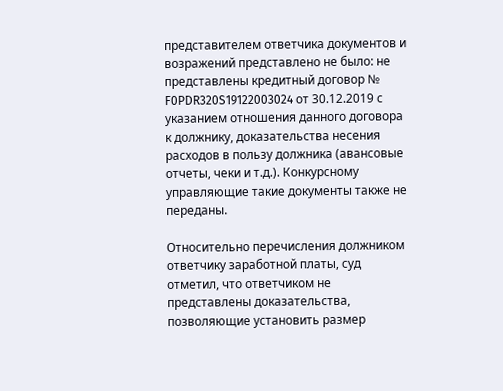представителем ответчика документов и возражений представлено не было: не представлены кредитный договор № F0PDR320S19122003024 от 30.12.2019 с указанием отношения данного договора к должнику, доказательства несения расходов в пользу должника (авансовые отчеты, чеки и т.д.). Конкурсному управляющие такие документы также не переданы.

Относительно перечисления должником ответчику заработной платы, суд отметил, что ответчиком не представлены доказательства, позволяющие установить размер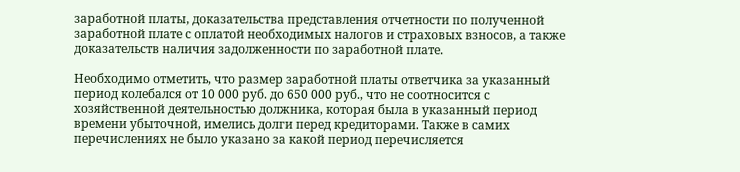заработной платы, доказательства представления отчетности по полученной заработной плате с оплатой необходимых налогов и страховых взносов, а также доказательств наличия задолженности по заработной плате.

Необходимо отметить, что размер заработной платы ответчика за указанный период колебался от 10 000 руб. до 650 000 руб., что не соотносится с хозяйственной деятельностью должника, которая была в указанный период времени убыточной, имелись долги перед кредиторами. Также в самих перечислениях не было указано за какой период перечисляется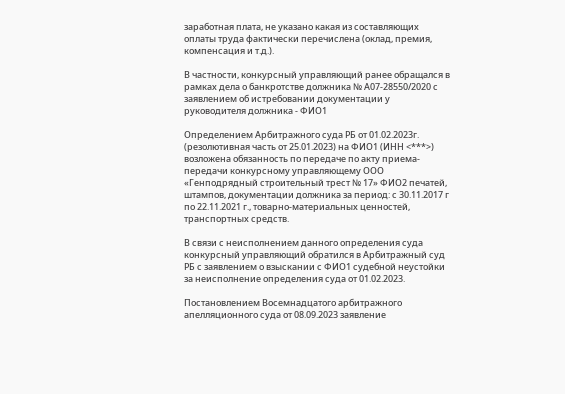заработная плата, не указано какая из составляющих оплаты труда фактически перечислена (оклад, премия, компенсация и т.д.).

В частности, конкурсный управляющий ранее обращался в рамках дела о банкротстве должника № А07-28550/2020 с заявлением об истребовании документации у руководителя должника - ФИО1

Определением Арбитражного суда РБ от 01.02.2023г. (резолютивная часть от 25.01.2023) на ФИО1 (ИНН <***>) возложена обязанность по передаче по акту приема-передачи конкурсному управляющему ООО «Генподрядный строительный трест № 17» ФИО2 печатей, штампов, документации должника за период: с 30.11.2017 г по 22.11.2021 г., товарно-материальных ценностей, транспортных средств.

В связи с неисполнением данного определения суда конкурсный управляющий обратился в Арбитражный суд РБ с заявлением о взыскании с ФИО1 судебной неустойки за неисполнение определения суда от 01.02.2023.

Постановлением Восемнадцатого арбитражного апелляционного суда от 08.09.2023 заявление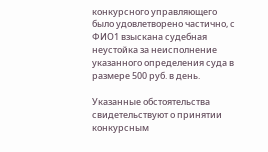конкурсного управляющего было удовлетворено частично, с ФИО1 взыскана судебная неустойка за неисполнение указанного определения суда в размере 500 руб. в день.

Указанные обстоятельства свидетельствуют о принятии конкурсным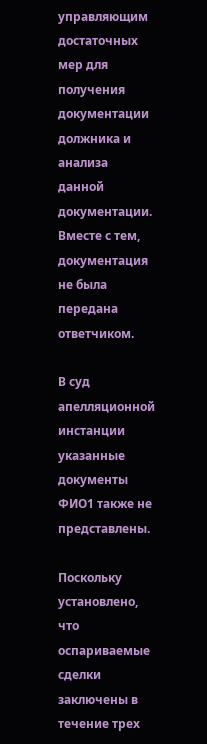управляющим достаточных мер для получения документации должника и анализа данной документации. Вместе с тем, документация не была передана ответчиком.

В суд апелляционной инстанции указанные документы ФИО1 также не представлены.

Поскольку установлено, что оспариваемые сделки заключены в течение трех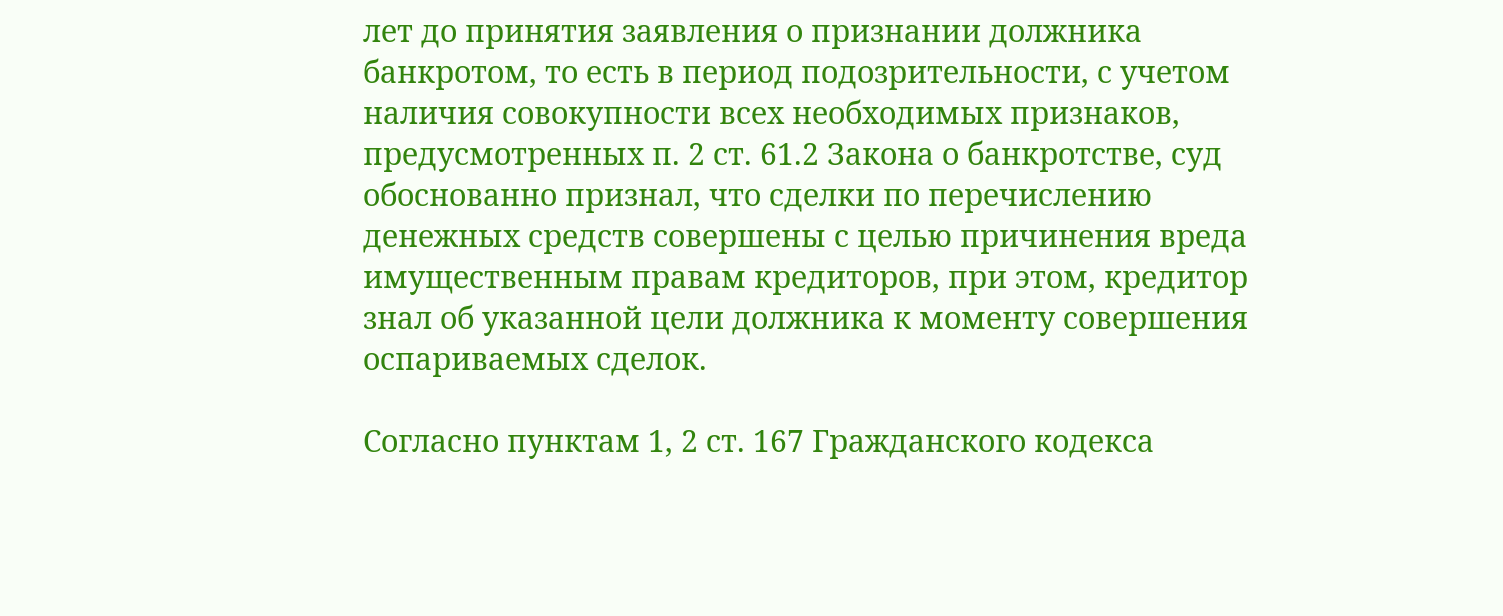лет до принятия заявления о признании должника банкротом, то есть в период подозрительности, с учетом наличия совокупности всех необходимых признаков, предусмотренных п. 2 ст. 61.2 Закона о банкротстве, суд обоснованно признал, что сделки по перечислению денежных средств совершены с целью причинения вреда имущественным правам кредиторов, при этом, кредитор знал об указанной цели должника к моменту совершения оспариваемых сделок.

Согласно пунктам 1, 2 ст. 167 Гражданского кодекса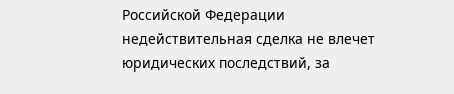Российской Федерации недействительная сделка не влечет юридических последствий, за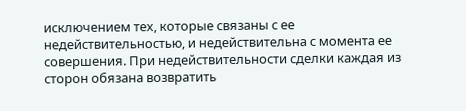исключением тех, которые связаны с ее недействительностью, и недействительна с момента ее совершения. При недействительности сделки каждая из сторон обязана возвратить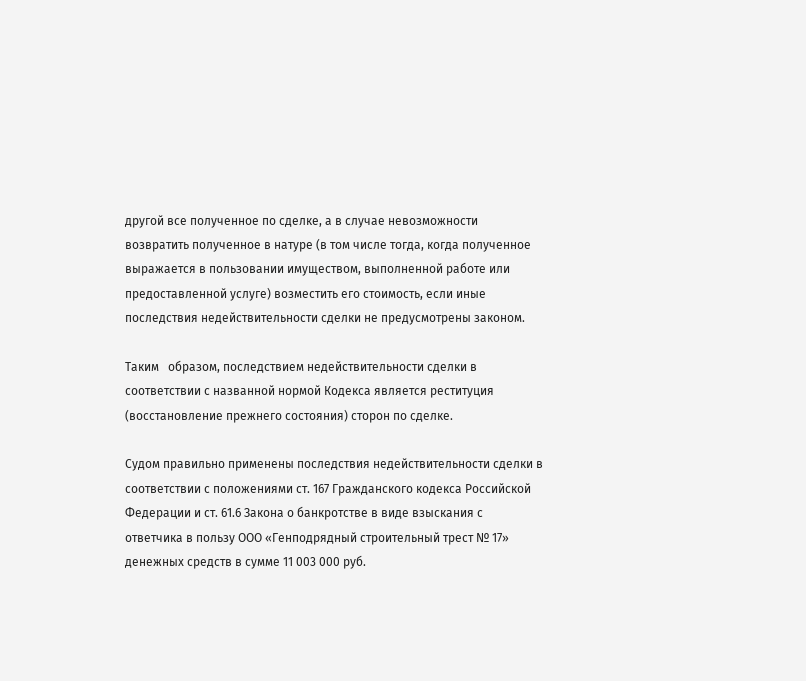другой все полученное по сделке, а в случае невозможности возвратить полученное в натуре (в том числе тогда, когда полученное выражается в пользовании имуществом, выполненной работе или предоставленной услуге) возместить его стоимость, если иные последствия недействительности сделки не предусмотрены законом.

Таким   образом, последствием недействительности сделки в соответствии с названной нормой Кодекса является реституция (восстановление прежнего состояния) сторон по сделке.

Судом правильно применены последствия недействительности сделки в соответствии с положениями ст. 167 Гражданского кодекса Российской Федерации и ст. 61.6 Закона о банкротстве в виде взыскания с ответчика в пользу ООО «Генподрядный строительный трест № 17» денежных средств в сумме 11 003 000 руб.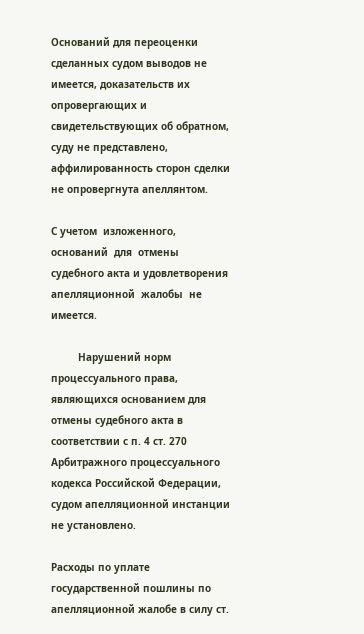Оснований для переоценки сделанных судом выводов не имеется, доказательств их опровергающих и свидетельствующих об обратном, суду не представлено, аффилированность сторон сделки не опровергнута апеллянтом.

С учетом  изложенного, оснований  для  отмены  судебного акта и удовлетворения  апелляционной  жалобы  не имеется.

         Нарушений норм процессуального права, являющихся основанием для отмены судебного акта в соответствии с п. 4 ст. 270 Арбитражного процессуального кодекса Российской Федерации, судом апелляционной инстанции не установлено.

Расходы по уплате государственной пошлины по апелляционной жалобе в силу ст.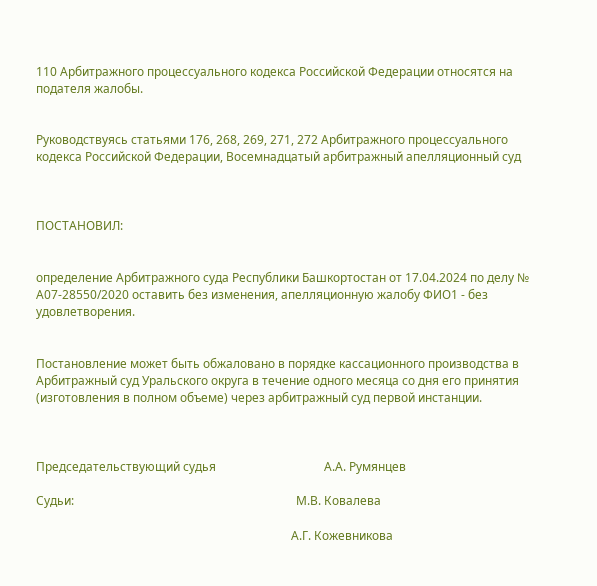110 Арбитражного процессуального кодекса Российской Федерации относятся на подателя жалобы.


Руководствуясь статьями 176, 268, 269, 271, 272 Арбитражного процессуального кодекса Российской Федерации, Восемнадцатый арбитражный апелляционный суд



ПОСТАНОВИЛ:


определение Арбитражного суда Республики Башкортостан от 17.04.2024 по делу № А07-28550/2020 оставить без изменения, апелляционную жалобу ФИО1 - без удовлетворения.


Постановление может быть обжаловано в порядке кассационного производства в Арбитражный суд Уральского округа в течение одного месяца со дня его принятия (изготовления в полном объеме) через арбитражный суд первой инстанции.



Председательствующий судья                                    А.А. Румянцев

Судьи:                                                                          М.В. Ковалева

                                                                                     А.Г. Кожевникова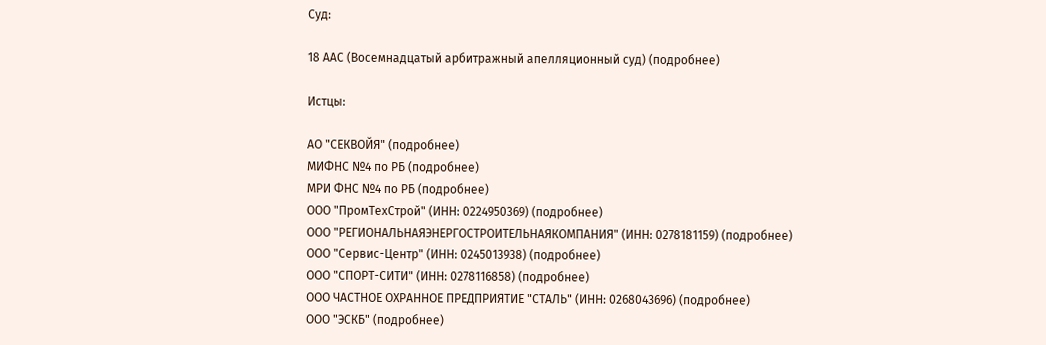Суд:

18 ААС (Восемнадцатый арбитражный апелляционный суд) (подробнее)

Истцы:

АО "СЕКВОЙЯ" (подробнее)
МИФНС №4 по РБ (подробнее)
МРИ ФНС №4 по РБ (подробнее)
ООО "ПромТехСтрой" (ИНН: 0224950369) (подробнее)
ООО "РЕГИОНАЛЬНАЯЭНЕРГОСТРОИТЕЛЬНАЯКОМПАНИЯ" (ИНН: 0278181159) (подробнее)
ООО "Сервис-Центр" (ИНН: 0245013938) (подробнее)
ООО "СПОРТ-СИТИ" (ИНН: 0278116858) (подробнее)
ООО ЧАСТНОЕ ОХРАННОЕ ПРЕДПРИЯТИЕ "СТАЛЬ" (ИНН: 0268043696) (подробнее)
ООО "ЭСКБ" (подробнее)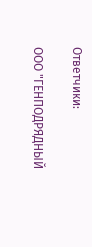Ответчики:

ООО "ГЕНПОДРЯДНЫЙ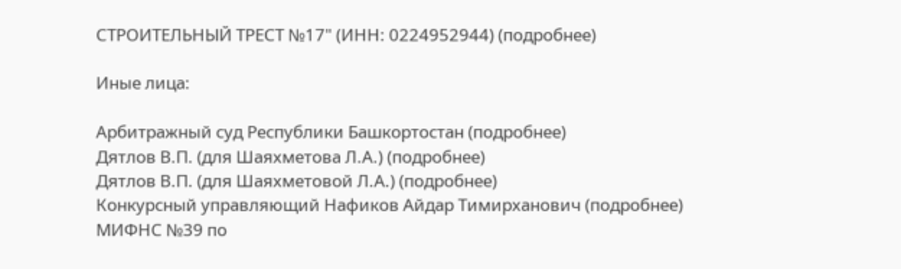СТРОИТЕЛЬНЫЙ ТРЕСТ №17" (ИНН: 0224952944) (подробнее)

Иные лица:

Арбитражный суд Республики Башкортостан (подробнее)
Дятлов В.П. (для Шаяхметова Л.А.) (подробнее)
Дятлов В.П. (для Шаяхметовой Л.А.) (подробнее)
Конкурсный управляющий Нафиков Айдар Тимирханович (подробнее)
МИФНС №39 по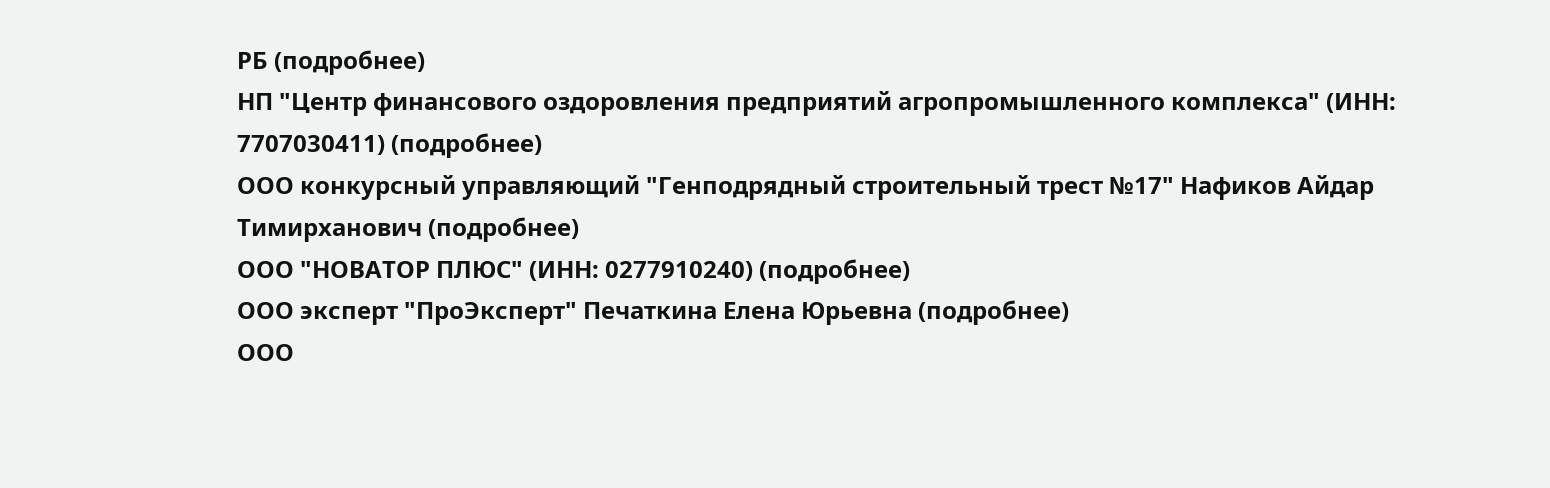РБ (подробнее)
НП "Центр финансового оздоровления предприятий агропромышленного комплекса" (ИНН: 7707030411) (подробнее)
ООО конкурсный управляющий "Генподрядный строительный трест №17" Нафиков Айдар Тимирханович (подробнее)
ООО "НОВАТОР ПЛЮС" (ИНН: 0277910240) (подробнее)
ООО эксперт "ПроЭксперт" Печаткина Елена Юрьевна (подробнее)
ООО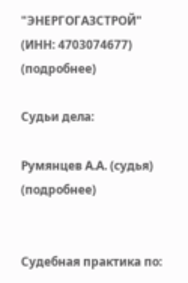"ЭНЕРГОГАЗСТРОЙ" (ИНН: 4703074677) (подробнее)

Судьи дела:

Румянцев А.А. (судья) (подробнее)


Судебная практика по: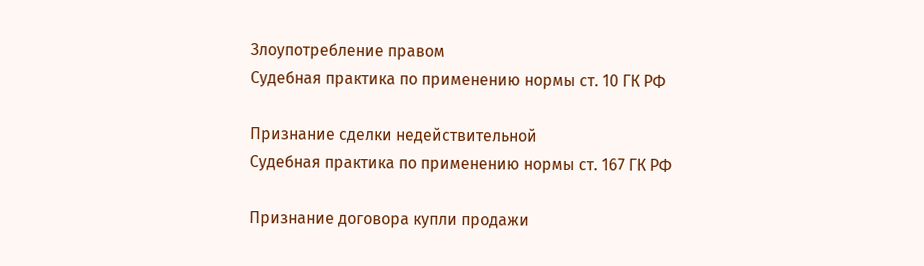Злоупотребление правом
Судебная практика по применению нормы ст. 10 ГК РФ

Признание сделки недействительной
Судебная практика по применению нормы ст. 167 ГК РФ

Признание договора купли продажи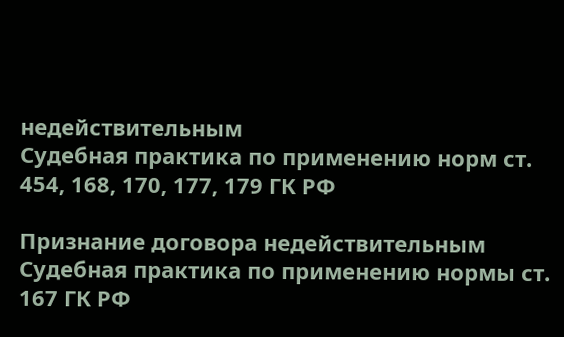недействительным
Судебная практика по применению норм ст. 454, 168, 170, 177, 179 ГК РФ

Признание договора недействительным
Судебная практика по применению нормы ст. 167 ГК РФ